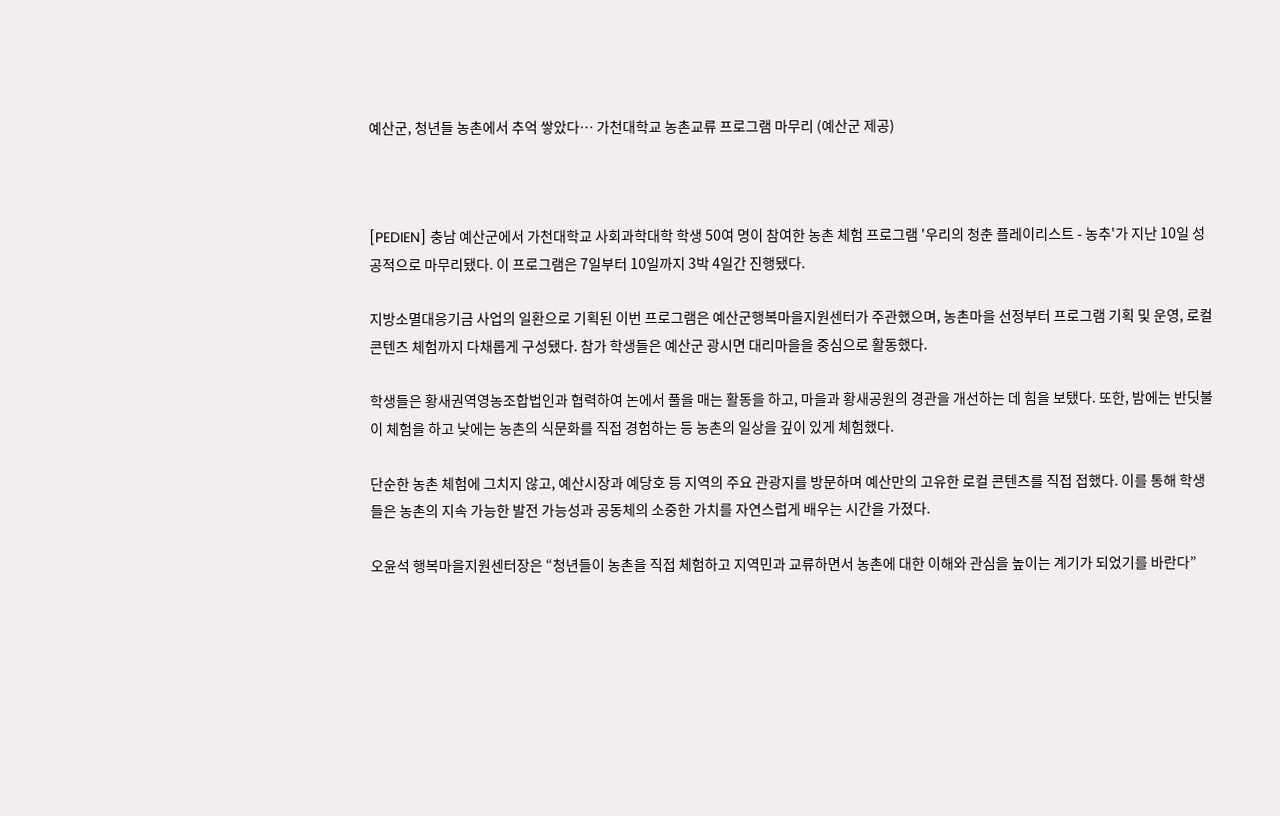예산군, 청년들 농촌에서 추억 쌓았다… 가천대학교 농촌교류 프로그램 마무리 (예산군 제공)



[PEDIEN] 충남 예산군에서 가천대학교 사회과학대학 학생 50여 명이 참여한 농촌 체험 프로그램 '우리의 청춘 플레이리스트 - 농추'가 지난 10일 성공적으로 마무리됐다. 이 프로그램은 7일부터 10일까지 3박 4일간 진행됐다.

지방소멸대응기금 사업의 일환으로 기획된 이번 프로그램은 예산군행복마을지원센터가 주관했으며, 농촌마을 선정부터 프로그램 기획 및 운영, 로컬 콘텐츠 체험까지 다채롭게 구성됐다. 참가 학생들은 예산군 광시면 대리마을을 중심으로 활동했다.

학생들은 황새권역영농조합법인과 협력하여 논에서 풀을 매는 활동을 하고, 마을과 황새공원의 경관을 개선하는 데 힘을 보탰다. 또한, 밤에는 반딧불이 체험을 하고 낮에는 농촌의 식문화를 직접 경험하는 등 농촌의 일상을 깊이 있게 체험했다.

단순한 농촌 체험에 그치지 않고, 예산시장과 예당호 등 지역의 주요 관광지를 방문하며 예산만의 고유한 로컬 콘텐츠를 직접 접했다. 이를 통해 학생들은 농촌의 지속 가능한 발전 가능성과 공동체의 소중한 가치를 자연스럽게 배우는 시간을 가졌다.

오윤석 행복마을지원센터장은 “청년들이 농촌을 직접 체험하고 지역민과 교류하면서 농촌에 대한 이해와 관심을 높이는 계기가 되었기를 바란다”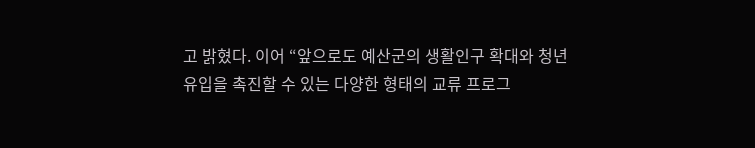고 밝혔다. 이어 “앞으로도 예산군의 생활인구 확대와 청년 유입을 촉진할 수 있는 다양한 형태의 교류 프로그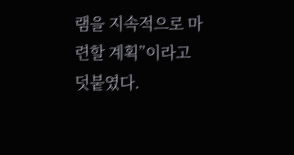램을 지속적으로 마련할 계획”이라고 덧붙였다.